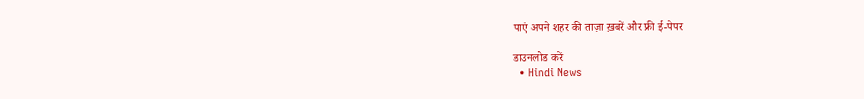पाएं अपने शहर की ताज़ा ख़बरें और फ्री ई-पेपर

डाउनलोड करें
  • Hindi News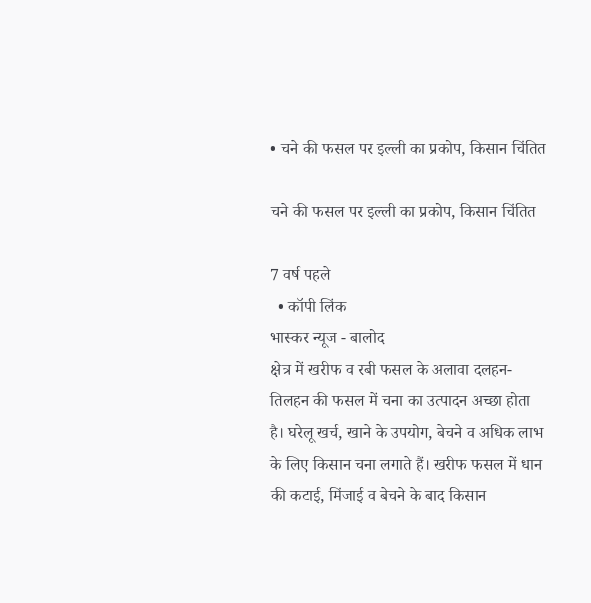• चने की फसल पर इल्ली का प्रकोप, किसान चिंतित

चने की फसल पर इल्ली का प्रकोप, किसान चिंतित

7 वर्ष पहले
  • कॉपी लिंक
भास्कर न्यूज - बालोद
क्षेत्र में खरीफ व रबी फसल के अलावा दलहन-तिलहन की फसल में चना का उत्पादन अच्छा होता है। घरेलू खर्च, खाने के उपयोग, बेचने व अधिक लाभ के लिए किसान चना लगाते हैं। खरीफ फसल में धान की कटाई, मिंजाई व बेचने के बाद किसान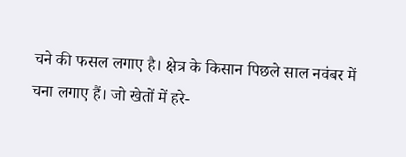चने की फसल लगाए है। क्षेत्र के किसान पिछले साल नवंबर में चना लगाए हैं। जो खेतों में हरे-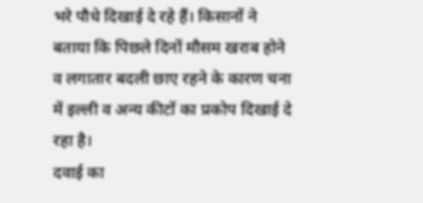भरे पौधे दिखाई दे रहे हैं। किसानों ने बताया कि पिछले दिनों मौसम खराब होने व लगातार बदली छाए रहने के कारण चना में इल्ली व अन्य कीटों का प्रकोप दिखाई दे रहा है।
दवाई का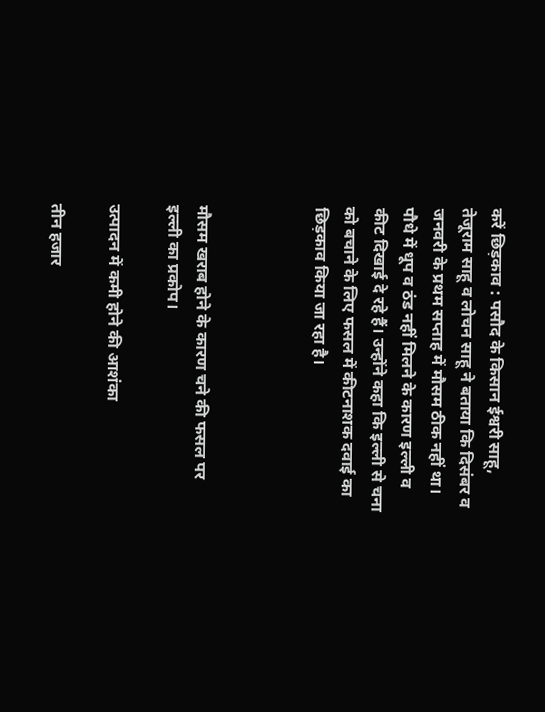करें छिड़काव : पसौद के किसान ईश्वरी साहू, तेजूराम साहू व लोचन साहू ने बताया कि दिसंबर व जनवरी के प्रथम सप्ताह में मौसम ठीक नहीं था। पौधे में धूप व ठंड नहीं मिलने के कारण इल्ली व कीट दिखाई दे रहे हैं। उन्होंने कहा कि इल्ली से चना को बचाने के लिए फसल में कीटनाशक दवाई का छिड़काव किया जा रहा है।



मौसम खराब होने के कारण चने की फसल पर इल्ली का प्रकोप।

उत्पादन में कमी होने की आशंका

तीन हजार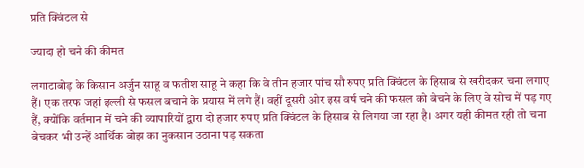प्रति क्विंटल से

ज्यादा हो चने की कीमत

लगाटाबोड़ के किसान अर्जुन साहू व फतीश साहू ने कहा कि वे तीन हजार पांच सौ रुपए प्रति क्विंटल के हिसाब से खरीदकर चना लगाए हैं। एक तरफ जहां इल्ली से फसल बचाने के प्रयास में लगे हैं। वहीं दूसरी ओर इस वर्ष चने की फसल को बेचने के लिए वे सोच में पड़ गए हैं, क्योंकि वर्तमान में चने की व्यापारियों द्वारा दो हजार रुपए प्रति क्विंटल के हिसाब से लिगया जा रहा है। अगर यही कीमत रही तो चना बेचकर भी उन्हें आर्थिक बोझ का नुकसान उठाना पड़ सकता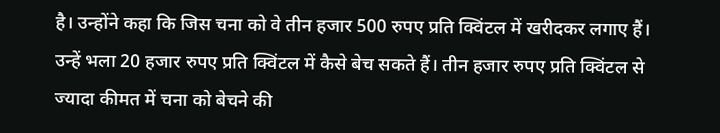है। उन्होंने कहा कि जिस चना को वे तीन हजार 500 रुपए प्रति क्विंटल में खरीदकर लगाए हैं। उन्हें भला 20 हजार रुपए प्रति क्विंटल में कैसे बेच सकते हैं। तीन हजार रुपए प्रति क्विंटल से ज्यादा कीमत में चना को बेचने की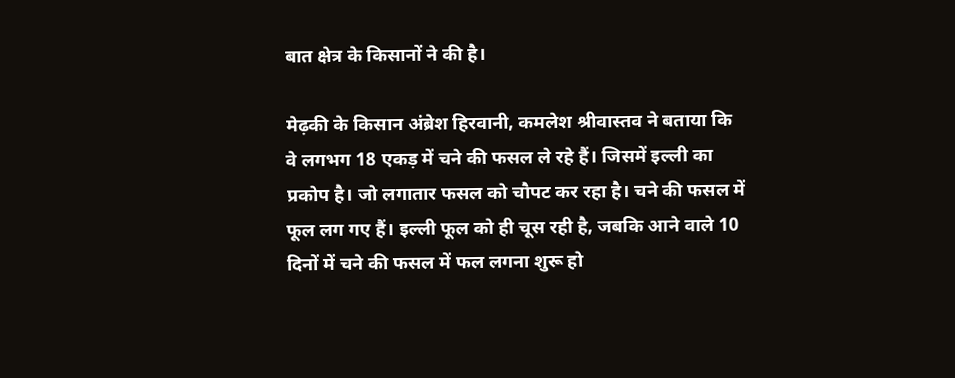बात क्षेत्र के किसानों ने की है।

मेढ़की के किसान अंब्रेश हिरवानी, कमलेश श्रीवास्तव ने बताया कि वे लगभग 18 एकड़ में चने की फसल ले रहे हैं। जिसमें इल्ली का प्रकोप है। जो लगातार फसल को चौपट कर रहा है। चने की फसल में फूल लग गए हैं। इल्ली फूल को ही चूस रही है, जबकि आने वाले 10 दिनों में चने की फसल में फल लगना शुरू हो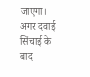जाएगा। अगर दवाई सिंचाई के बाद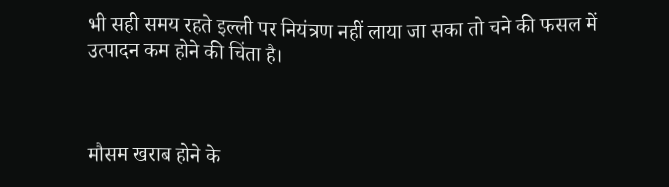भी सही समय रहते इल्ली पर नियंत्रण नहीं लाया जा सका तो चने की फसल में उत्पादन कम होने की चिंता है।



मौसम खराब होने के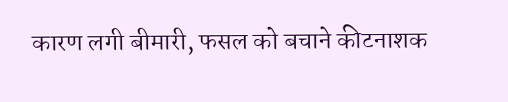कारण लगी बीमारी, फसल को बचाने कीटनाशक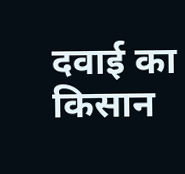दवाई का किसान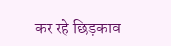कर रहे छिड़काव